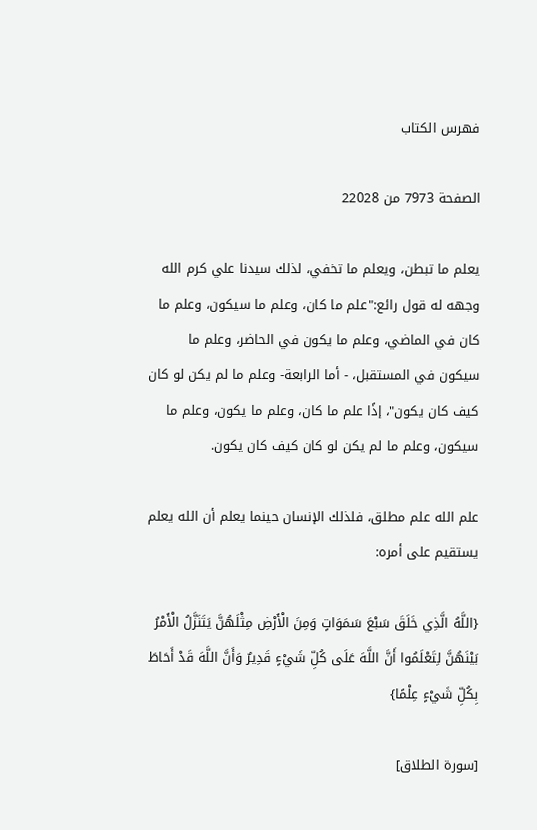فهرس الكتاب

الصفحة 7973 من 22028

يعلم ما تبطن، ويعلم ما تخفي، لذلك سيدنا علي كرم الله وجهه له قول رائع:"علم ما كان، وعلم ما سيكون، وعلم ما كان في الماضي، وعلم ما يكون في الحاضر، وعلم ما سيكون في المستقبل، - أما الرابعة- وعلم ما لم يكن لو كان كيف كان يكون"، إذًا علم ما كان، وعلم ما يكون، وعلم ما سيكون، وعلم ما لم يكن لو كان كيف كان يكون.

علم الله علم مطلق، فلذلك الإنسان حينما يعلم أن الله يعلم يستقيم على أمره:

{اللَّهُ الَّذِي خَلَقَ سَبْعَ سَمَوَاتٍ وَمِنَ الْأَرْضِ مِثْلَهُنَّ يَتَنَزَّلُ الْأَمْرُ بَيْنَهُنَّ لِتَعْلَمُوا أَنَّ اللَّهَ عَلَى كُلِّ شَيْءٍ قَدِيرٌ وَأَنَّ اللَّهَ قَدْ أَحَاطَ بِكُلِّ شَيْءٍ عِلْمًا}

[سورة الطلاق]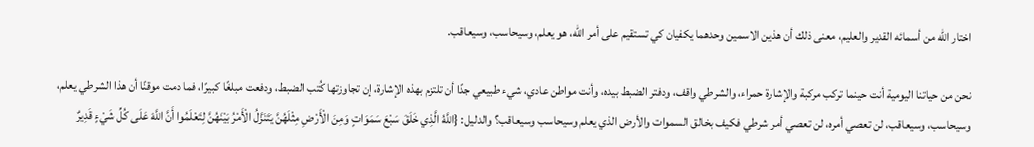اختار الله من أسمائه القدير والعليم، معنى ذلك أن هذين الاسمين وحدهما يكفيان كي تستقيم على أمر الله، هو يعلم، وسيحاسب، وسيعاقب.

نحن من حياتنا اليومية أنت حينما تركب مركبة والإشارة حمراء، والشرطي واقف، ودفتر الضبط بيده، وأنت مواطن عادي، شيء طبيعي جدًا أن تلتزم بهذه الإشارة، إن تجاوزتها كُتب الضبط، ودفعت مبلغًا كبيرًا، فما دمت موقنًا أن هذا الشرطي يعلم، وسيحاسب، وسيعاقب، لن تعصي أمره، لن تعصي أمر شرطي فكيف بخالق السموات والأرض الذي يعلم وسيحاسب وسيعاقب؟ والدليل: {اللَّهُ الَّذِي خَلَقَ سَبْعَ سَمَوَاتٍ وَمِنَ الْأَرْضِ مِثْلَهُنَّ يَتَنَزَّلُ الْأَمْرُ بَيْنَهُنَّ لِتَعْلَمُوا أَنَّ اللَّهَ عَلَى كُلِّ شَيْءٍ قَدِيرٌ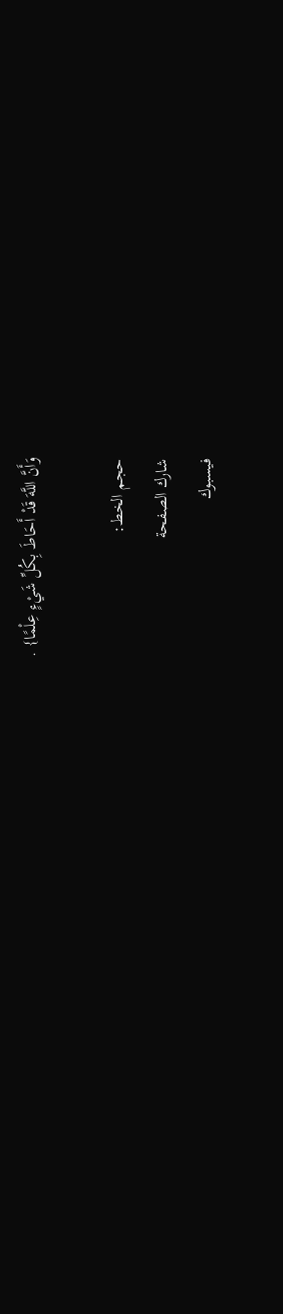وَأَنَّ اللَّهَ قَدْ أَحَاطَ بِكُلِّ شَيْءٍ عِلْمًا} .

حجم الخط:
شارك الصفحة
فيسبوك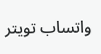واتساب تويتر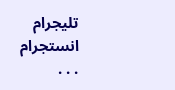تليجرام انستجرام
. . .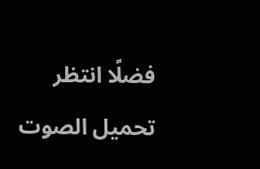فضلًا انتظر تحميل الصوت